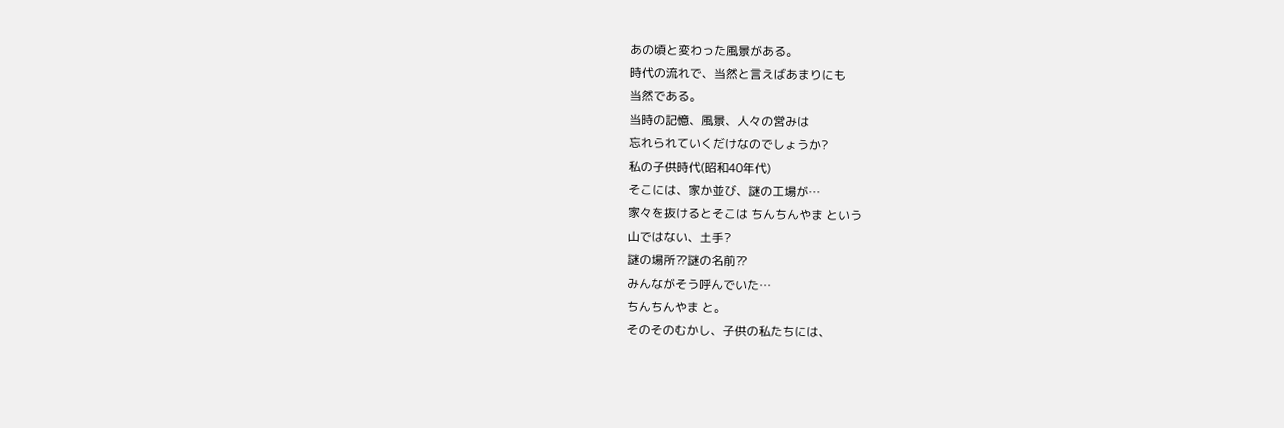あの頃と変わった風景がある。
時代の流れで、当然と言えばあまりにも
当然である。
当時の記憶、風景、人々の営みは
忘れられていくだけなのでしょうか?
私の子供時代(昭和40年代)
そこには、家か並び、謎の工場が…
家々を抜けるとそこは ちんちんやま という
山ではない、土手?
謎の場所⁇謎の名前⁇
みんながそう呼んでいた…
ちんちんやま と。
そのそのむかし、子供の私たちには、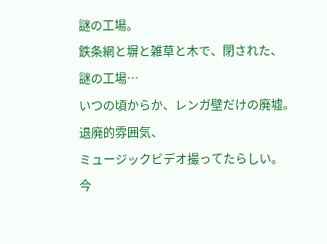謎の工場。
鉄条網と塀と雑草と木で、閉された、
謎の工場…
いつの頃からか、レンガ壁だけの廃墟。
退廃的雰囲気、
ミュージックビデオ撮ってたらしい。
今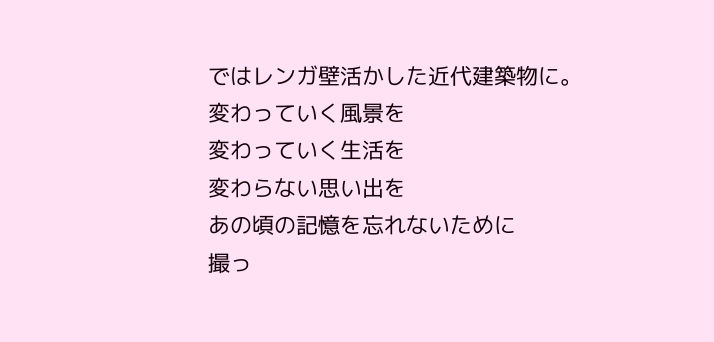ではレンガ壁活かした近代建築物に。
変わっていく風景を
変わっていく生活を
変わらない思い出を
あの頃の記憶を忘れないために
撮っ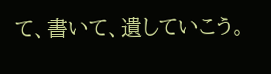て、書いて、遺していこう。